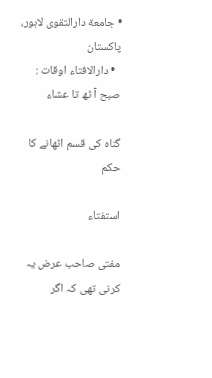• جامعة دارالتقوی لاہور، پاکستان
  • دارالافتاء اوقات : صبح آ ٹھ تا عشاء

گناہ کی قسم اٹھانے کا حکم

استفتاء

مفتی صاحب عرض یہ کرنی تھی کہ اگر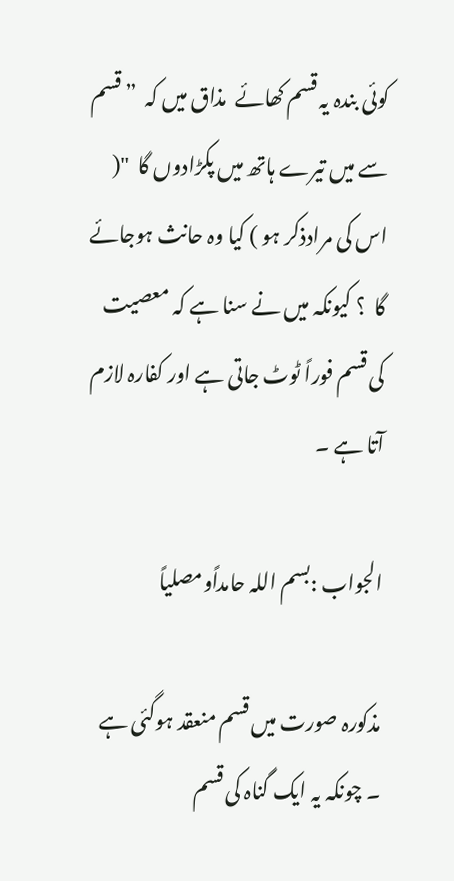کوئی بندہ یہ قسم کھائے  مذاق میں کہ  ” قسم سے میں تیرے ہاتھ میں پکڑادوں گا  "( اس کی مرادذکر ہو ) کیا وہ حانث ہوجائے گا  ؟ کیونکہ میں نے سنا ہے کہ معصیت کی قسم فوراً ٹوٹ جاتی ہے اور کفارہ لازم آتا ہے ۔

الجواب :بسم اللہ حامداًومصلیاً

مذکورہ صورت میں قسم منعقد ہوگئی ہے  ۔ چونکہ یہ ایک گناہ کی قسم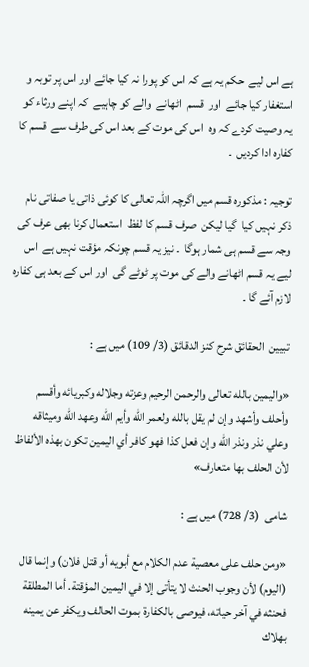ہے اس لیے  حکم یہ ہے کہ اس کو پورا نہ کیا جائے اور اس پر توبہ و استغفار کیا جائے  اور  قسم  اٹھانے  والے کو چاہیے  کہ اپنے ورثاء کو یہ وصیت کردے کہ وہ  اس کی موت کے بعد اس کی طرف سے  قسم کا کفارہ ادا کردیں  ۔

توجیہ : مذکورہ قسم میں اگرچہ اللہ تعالی کا کوئی ذاتی یا صفاتی نام ذکر نہیں کیا  گیا لیکن  صرف قسم کا لفظ  استعمال کرنا بھی عرف کی وجہ سے قسم ہی شمار ہوگا  ۔ نیز یہ قسم چونکہ مؤقت نہیں ہے  اس لیے یہ قسم اٹھانے والے کی موت پر ٹوٹے گی  اور اس کے بعد ہی کفارہ لازم آئے گا ۔

تبیین  الحقائق شرح كنز الدقائق (3/ 109) میں ہے :

«واليمين بالله تعالى والرحمن الرحيم وعزته وجلاله وكبريائه ‌وأقسم وأحلف وأشهد وإن لم يقل بالله ولعمر الله وأيم الله وعهد الله وميثاقه وعلي نذر ونذر الله وإن فعل كذا فهو كافر أي اليمين تكون بهذه الألفاظ لأن الحلف بها متعارف»

شامی  (3/ 728) میں ہے :

«ومن حلف على معصية عدم الكلام مع أبويه أو قتل فلان) وإنما قال (اليوم) لأن وجوب الحنث لا يتأتى إلا في اليمين المؤقتة. أما المطلقة فحنثه في آخر حياته، فيوصى بالكفارة بموت الحالف ويكفر عن يمينه بهلاك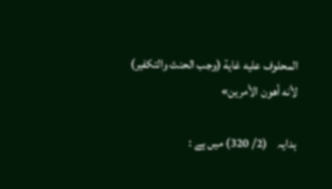المحلوف عليه غاية (وجب ‌الحنث والتكفير) لأنه أهون الأمرين»

ہدایہ    (2/ 320) میں ہے :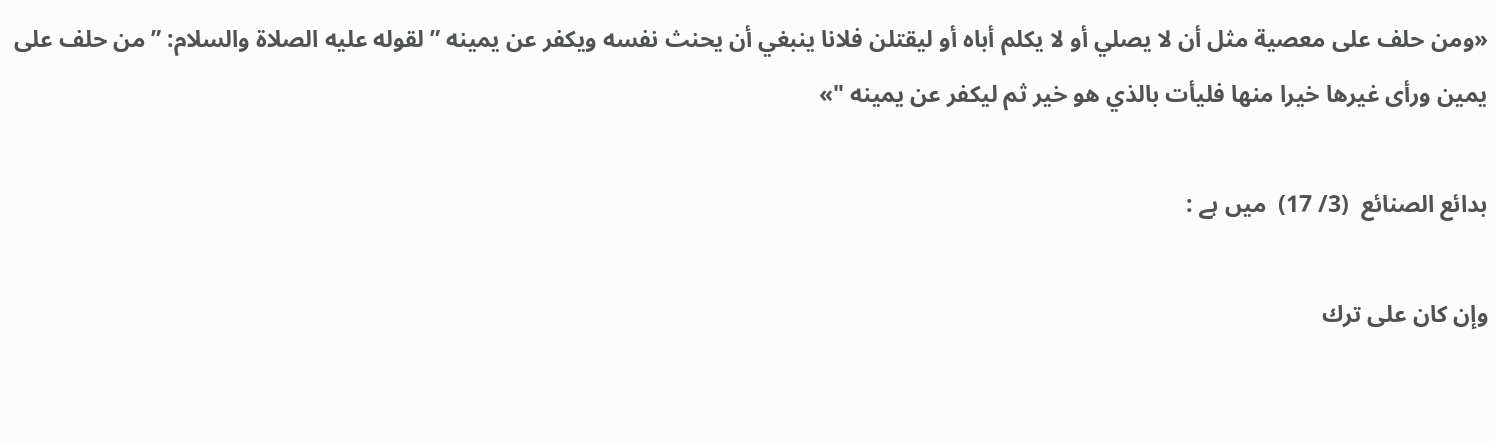«ومن ‌حلف ‌على ‌معصية مثل أن لا يصلي أو لا يكلم أباه أو ليقتلن فلانا ينبغي أن يحنث نفسه ويكفر عن يمينه ” لقوله عليه الصلاة والسلام: ” من حلف على يمين ورأى غيرها خيرا منها فليأت بالذي هو خير ثم ليكفر عن يمينه "»

بدائع الصنائع  (3/ 17)  میں ہے :

وإن كان على ترك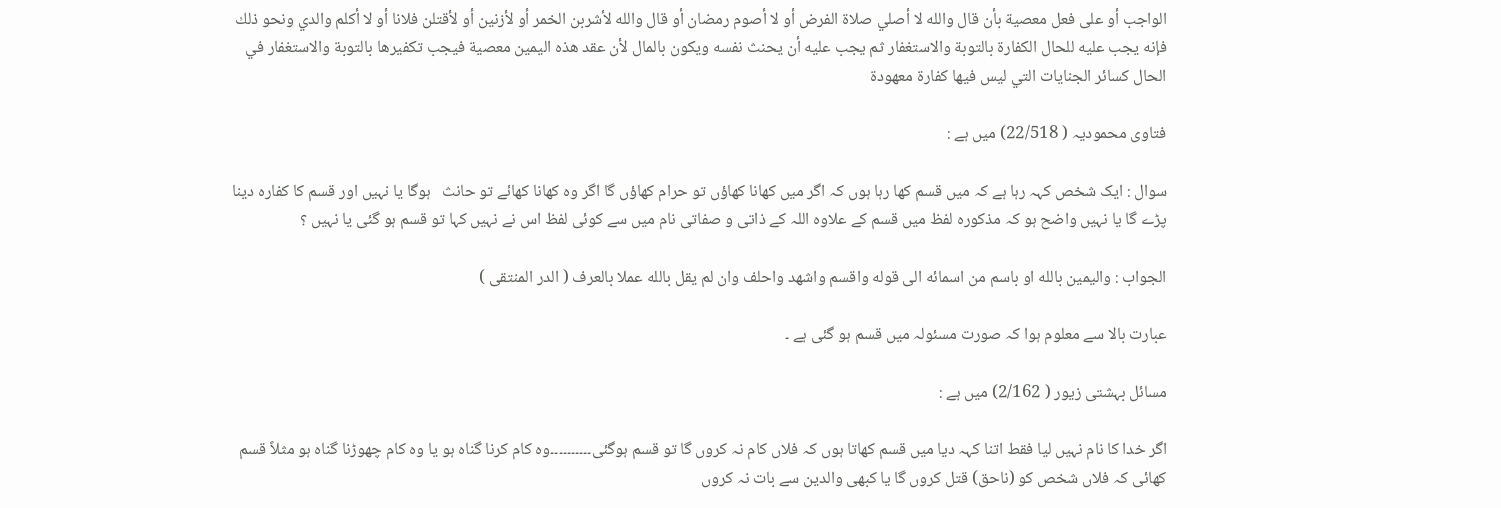الواجب أو على فعل معصية بأن قال والله لا أصلي صلاة الفرض أو لا أصوم رمضان أو قال والله لأشربن الخمر أو لأزنين أو لأقتلن فلانا أو لا أكلم والدي ونحو ذلك فإنه يجب عليه للحال الكفارة بالتوبة والاستغفار ثم يجب عليه أن يحنث نفسه ويكون بالمال لأن عقد هذه اليمين معصية فيجب تكفيرها بالتوبة والاستغفار في الحال كسائر الجنايات التي ليس فيها كفارة معهودة

فتاوی محمودیہ ( 22/518) میں ہے :

سوال : ایک شخص کہہ رہا ہے کہ میں قسم کھا رہا ہوں کہ اگر میں کھانا کھاؤں تو حرام کھاؤں گا اگر وہ کھانا کھائے تو حانث   ہوگا یا نہیں اور قسم کا کفارہ دینا پڑے گا یا نہیں واضح ہو کہ مذکورہ لفظ میں قسم کے علاوہ اللہ کے ذاتی و صفاتی نام میں سے کوئی لفظ اس نے نہیں کہا تو قسم ہو گئی یا نہیں ؟

الجواب : واليمين بالله او باسم من اسمائه الى قوله واقسم واشهد واحلف وان لم يقل بالله عملا بالعرف ( الدر المنتقی )

عبارت بالا سے معلوم ہوا کہ صورت مسئولہ میں قسم ہو گئی ہے ۔

مسائل بہشتی زیور ( 2/162) میں ہے :

اگر خدا کا نام نہیں لیا فقط اتنا کہہ دیا میں قسم کھاتا ہوں کہ فلاں کام نہ کروں گا تو قسم ہوگئی۔۔۔۔۔۔۔۔۔۔وہ کام کرنا گناہ ہو یا وہ کام چھوڑنا گناہ ہو مثلاً قسم کھائی کہ فلاں شخص کو (ناحق) قتل کروں گا یا کبھی والدین سے بات نہ کروں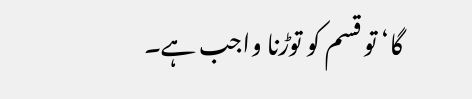گا‘ تو قسم کو توڑنا واجب ہے۔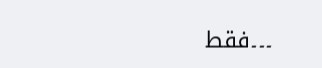۔۔۔فقط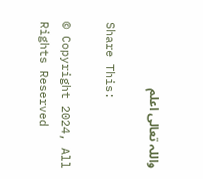واللہ تعالی اعلم

Share This:

© Copyright 2024, All Rights Reserved